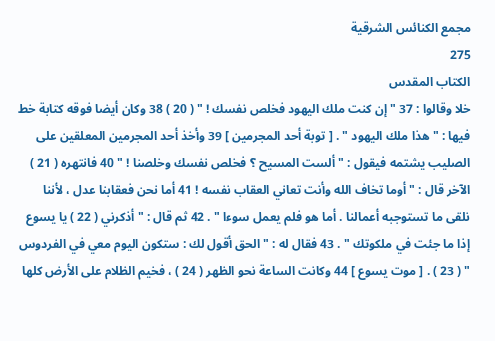مجمع الكنائس الشرقية
275
الكتاب المقدس
خلا وقالوا : 37 " إن كنت ملك اليهود فخلص نفسك ! " ( 20 ) 38 وكان أيضا فوقه كتابة خط فيها : " هذا ملك اليهود " . [ توبة أحد المجرمين ] 39 وأخذ أحد المجرمين المعلقين على الصليب يشتمه فيقول : " ألست المسيح ؟ فخلص نفسك وخلصنا ! " 40 فانتهره ( 21 ) الآخر قال : " أوما تخاف الله وأنت تعاني العقاب نفسه ! 41 أما نحن فعقابنا عدل ، لأننا نلقى ما تستوجبه أعمالنا . أما هو فلم يعمل سوءا " . 42 ثم قال : " أذكرني ( 22 ) يا يسوع إذا ما جئت في ملكوتك " . 43 فقال له : " الحق أقول لك : ستكون اليوم معي في الفردوس " ( 23 ) . [ موت يسوع ] 44 وكانت الساعة نحو الظهر ( 24 ) ، فخيم الظلام على الأرض كلها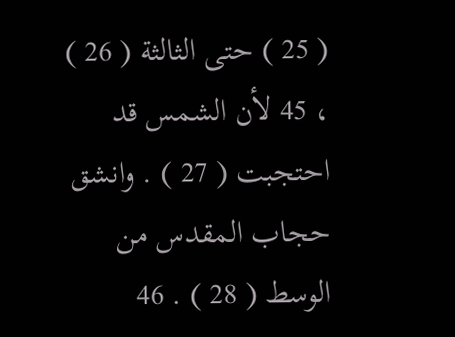( 25 ) حتى الثالثة ( 26 ) ، 45 لأن الشمس قد احتجبت ( 27 ) . وانشق حجاب المقدس من الوسط ( 28 ) . 46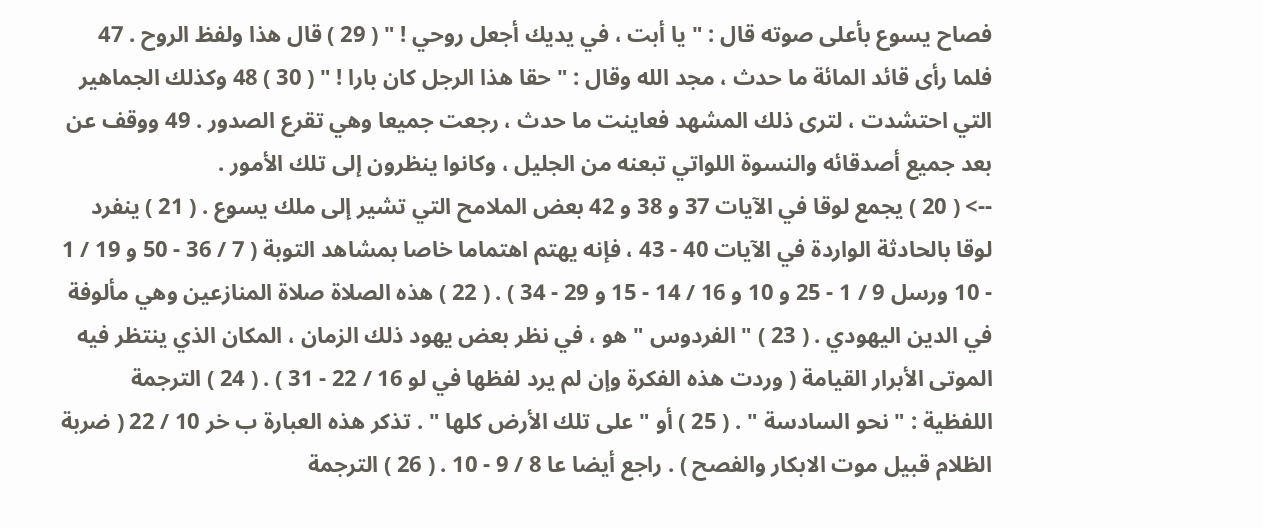فصاح يسوع بأعلى صوته قال : " يا أبت ، في يديك أجعل روحي ! " ( 29 ) قال هذا ولفظ الروح . 47 فلما رأى قائد المائة ما حدث ، مجد الله وقال : " حقا هذا الرجل كان بارا ! " ( 30 ) 48 وكذلك الجماهير التي احتشدت ، لترى ذلك المشهد فعاينت ما حدث ، رجعت جميعا وهي تقرع الصدور . 49 ووقف عن بعد جميع أصدقائه والنسوة اللواتي تبعنه من الجليل ، وكانوا ينظرون إلى تلك الأمور .
--> ( 20 ) يجمع لوقا في الآيات 37 و 38 و 42 بعض الملامح التي تشير إلى ملك يسوع . ( 21 ) ينفرد لوقا بالحادثة الواردة في الآيات 40 - 43 ، فإنه يهتم اهتماما خاصا بمشاهد التوبة ( 7 / 36 - 50 و 19 / 1 - 10 ورسل 9 / 1 - 25 و 10 و 16 / 14 - 15 و 29 - 34 ) . ( 22 ) هذه الصلاة صلاة المنازعين وهي مألوفة في الدين اليهودي . ( 23 ) " الفردوس " هو ، في نظر بعض يهود ذلك الزمان ، المكان الذي ينتظر فيه الموتى الأبرار القيامة ( وردت هذه الفكرة وإن لم يرد لفظها في لو 16 / 22 - 31 ) . ( 24 ) الترجمة اللفظية : " نحو السادسة " . ( 25 ) أو " على تلك الأرض كلها " . تذكر هذه العبارة ب خر 10 / 22 ( ضربة الظلام قبيل موت الابكار والفصح ) . راجع أيضا عا 8 / 9 - 10 . ( 26 ) الترجمة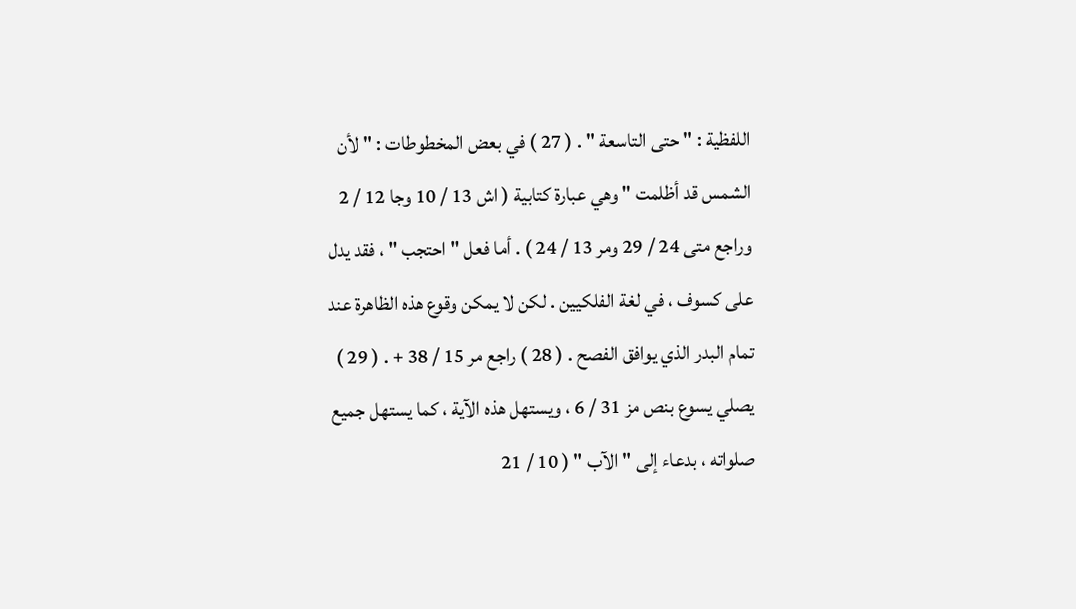اللفظية : " حتى التاسعة " . ( 27 ) في بعض المخطوطات : " لأن الشمس قد أظلمت " وهي عبارة كتابية ( اش 13 / 10 وجا 12 / 2 وراجع متى 24 / 29 ومر 13 / 24 ) . أما فعل " احتجب " ، فقد يدل على كسوف ، في لغة الفلكيين . لكن لا يمكن وقوع هذه الظاهرة عند تمام البدر الذي يوافق الفصح . ( 28 ) راجع مر 15 / 38 + . ( 29 ) يصلي يسوع بنص مز 31 / 6 ، ويستهل هذه الآية ، كما يستهل جميع صلواته ، بدعاء إلى " الآب " ( 10 / 21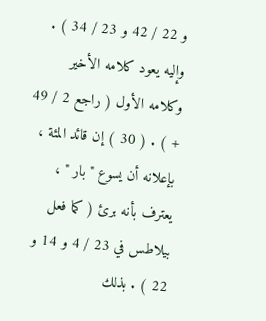و 22 / 42 و 23 / 34 ) . وإليه يعود كلامه الأخير وكلامه الأول ( راجع 2 / 49 + ) . ( 30 ) إن قائد المئة ، بإعلانه أن يسوع " بار " ، يعترف بأنه برئ ( كما فعل بيلاطس في 23 / 4 و 14 و 22 ) . بذلك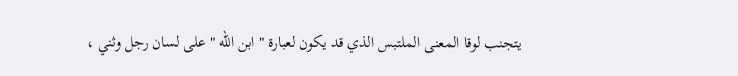يتجنب لوقا المعنى الملتبس الذي قد يكون لعبارة " ابن الله " على لسان رجل وثني ،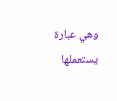وهي عبارة يستعملها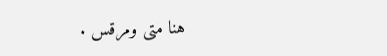هنا متى ومرقس .